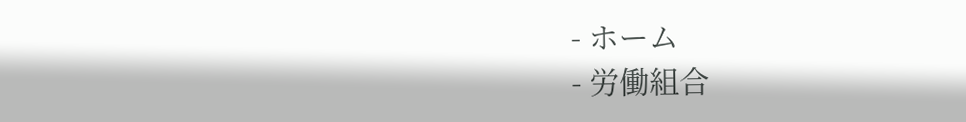- ホーム
- 労働組合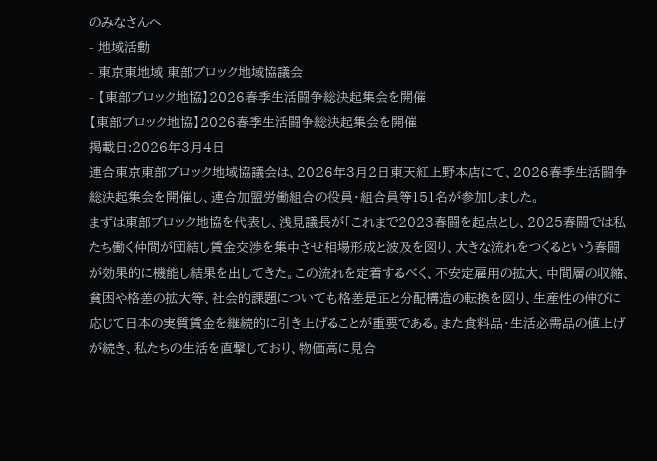のみなさんへ
- 地域活動
- 東京東地域 東部ブロック地域協議会
- 【東部ブロック地協】2026春季生活闘争総決起集会を開催
【東部ブロック地協】2026春季生活闘争総決起集会を開催
掲載日:2026年3月4日
連合東京東部ブロック地域協議会は、2026年3月2日東天紅上野本店にて、2026春季生活闘争総決起集会を開催し、連合加盟労働組合の役員・組合員等151名が参加しました。
まずは東部ブロック地協を代表し、浅見議長が「これまで2023春闘を起点とし、2025春闘では私たち働く仲間が団結し賃金交渉を集中させ相場形成と波及を図り、大きな流れをつくるという春闘が効果的に機能し結果を出してきた。この流れを定着するべく、不安定雇用の拡大、中間層の収縮、貧困や格差の拡大等、社会的課題についても格差是正と分配構造の転換を図り、生産性の伸びに応じて日本の実質賃金を継続的に引き上げることが重要である。また食料品・生活必需品の値上げが続き、私たちの生活を直撃しており、物価高に見合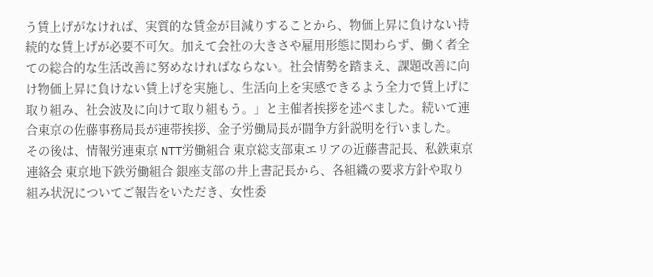う賃上げがなければ、実質的な賃金が目減りすることから、物価上昇に負けない持続的な賃上げが必要不可欠。加えて会社の大きさや雇用形態に関わらず、働く者全ての総合的な生活改善に努めなければならない。社会情勢を踏まえ、課題改善に向け物価上昇に負けない賃上げを実施し、生活向上を実感できるよう全力で賃上げに取り組み、社会波及に向けて取り組もう。」と主催者挨拶を述べました。続いて連合東京の佐藤事務局長が連帯挨拶、金子労働局長が闘争方針説明を行いました。
その後は、情報労連東京 NTT労働組合 東京総支部東エリアの近藤書記長、私鉄東京連絡会 東京地下鉄労働組合 銀座支部の井上書記長から、各組織の要求方針や取り組み状況についてご報告をいただき、女性委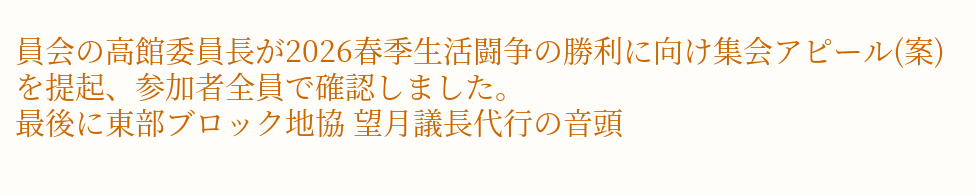員会の高館委員長が2026春季生活闘争の勝利に向け集会アピール(案)を提起、参加者全員で確認しました。
最後に東部ブロック地協 望月議長代行の音頭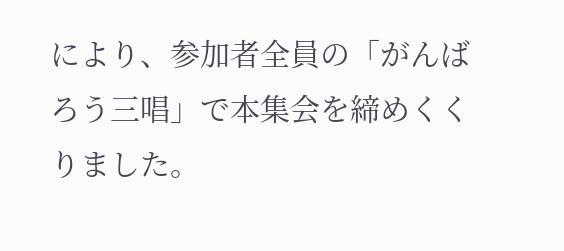により、参加者全員の「がんばろう三唱」で本集会を締めくくりました。